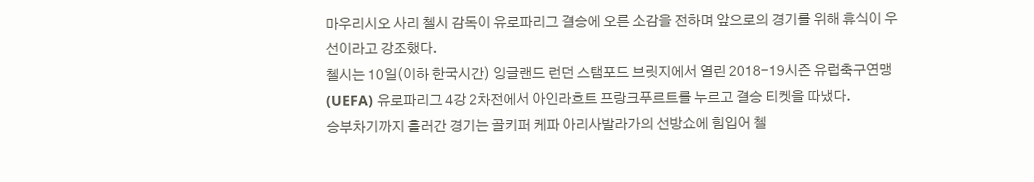마우리시오 사리 첼시 감독이 유로파리그 결승에 오른 소감을 전하며 앞으로의 경기를 위해 휴식이 우선이라고 강조했다.
첼시는 10일(이하 한국시간) 잉글랜드 런던 스탬포드 브릿지에서 열린 2018-19시즌 유럽축구연맹(UEFA) 유로파리그 4강 2차전에서 아인라흐트 프랑크푸르트를 누르고 결승 티켓을 따냈다.
승부차기까지 흘러간 경기는 골키퍼 케파 아리사발라가의 선방쇼에 힘입어 첼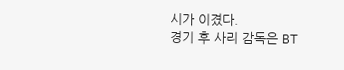시가 이겼다.
경기 후 사리 감독은 BT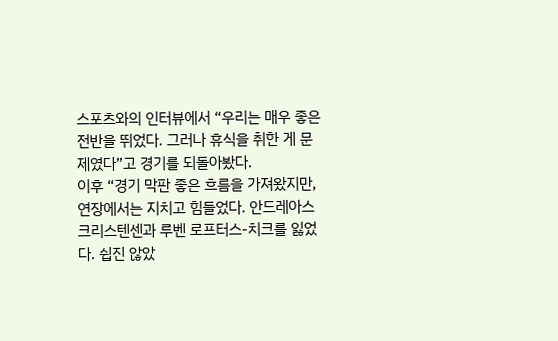스포츠와의 인터뷰에서 “우리는 매우 좋은 전반을 뛰었다. 그러나 휴식을 취한 게 문제였다”고 경기를 되돌아봤다.
이후 “경기 막판 좋은 흐름을 가져왔지만, 연장에서는 지치고 힘들었다. 안드레아스 크리스텐센과 루벤 로프터스-치크를 잃었다. 쉽진 않았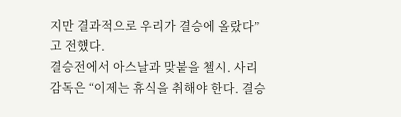지만 결과적으로 우리가 결승에 올랐다”고 전헀다.
결승전에서 아스날과 맞붙을 첼시. 사리 감독은 “이제는 휴식을 취해야 한다. 결승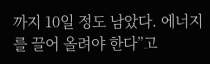까지 10일 정도 남았다. 에너지를 끌어 올려야 한다”고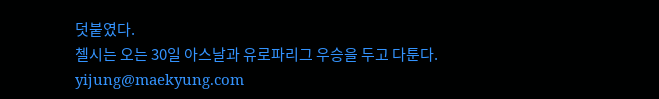덧붙였다.
첼시는 오는 30일 아스날과 유로파리그 우승을 두고 다툰다. yijung@maekyung.com